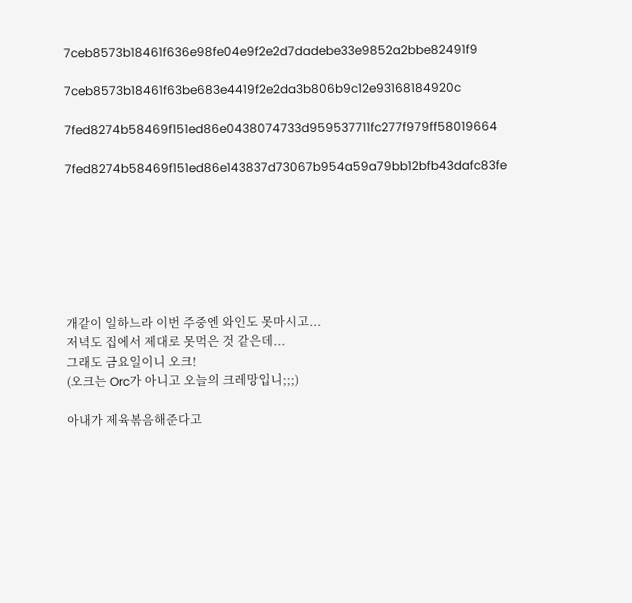7ceb8573b18461f636e98fe04e9f2e2d7dadebe33e9852a2bbe82491f9

7ceb8573b18461f63be683e4419f2e2da3b806b9c12e93168184920c

7fed8274b58469f151ed86e0438074733d959537711fc277f979ff58019664

7fed8274b58469f151ed86e143837d73067b954a59a79bb12bfb43dafc83fe







개같이 일하느라 이번 주중엔 와인도 못마시고...
저녁도 집에서 제대로 못먹은 것 같은데...
그래도 금요일이니 오크!
(오크는 Orc가 아니고 오늘의 크레망입니;;;)

아내가 제육볶음해준다고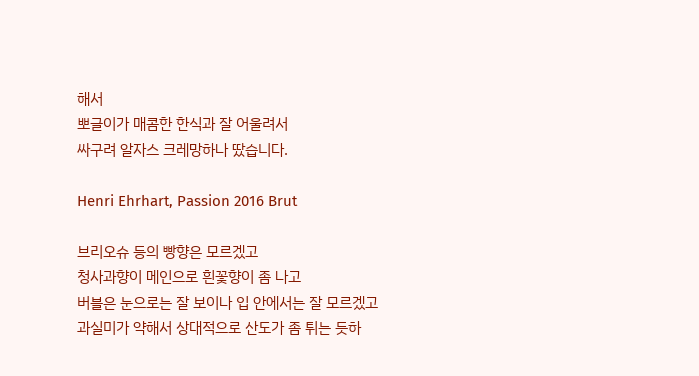해서
뽀글이가 매콤한 한식과 잘 어울려서
싸구려 알자스 크레망하나 땄습니다.

Henri Ehrhart, Passion 2016 Brut

브리오슈 등의 빵향은 모르겠고
청사과향이 메인으로 흰꽃향이 좀 나고
버블은 눈으로는 잘 보이나 입 안에서는 잘 모르겠고
과실미가 약해서 상대적으로 산도가 좀 튀는 듯하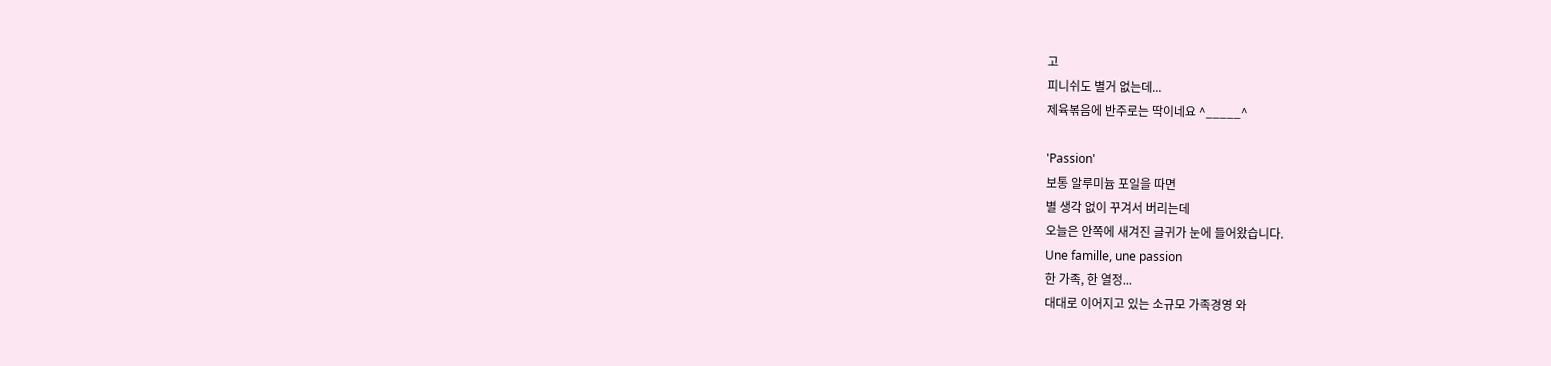고
피니쉬도 별거 없는데...
제육볶음에 반주로는 딱이네요 ^_____^

'Passion'
보통 알루미늄 포일을 따면
별 생각 없이 꾸겨서 버리는데
오늘은 안쪽에 새겨진 글귀가 눈에 들어왔습니다.
Une famille, une passion
한 가족, 한 열정...
대대로 이어지고 있는 소규모 가족경영 와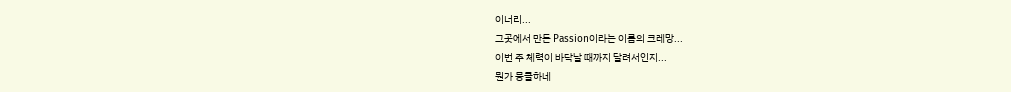이너리...
그곳에서 만든 Passion이라는 이름의 크레망...
이번 주 체력이 바닥날 때까지 달려서인지...
뭔가 뭉클하네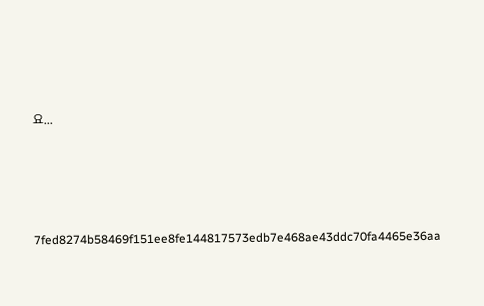요...




7fed8274b58469f151ee8fe144817573edb7e468ae43ddc70fa4465e36aa